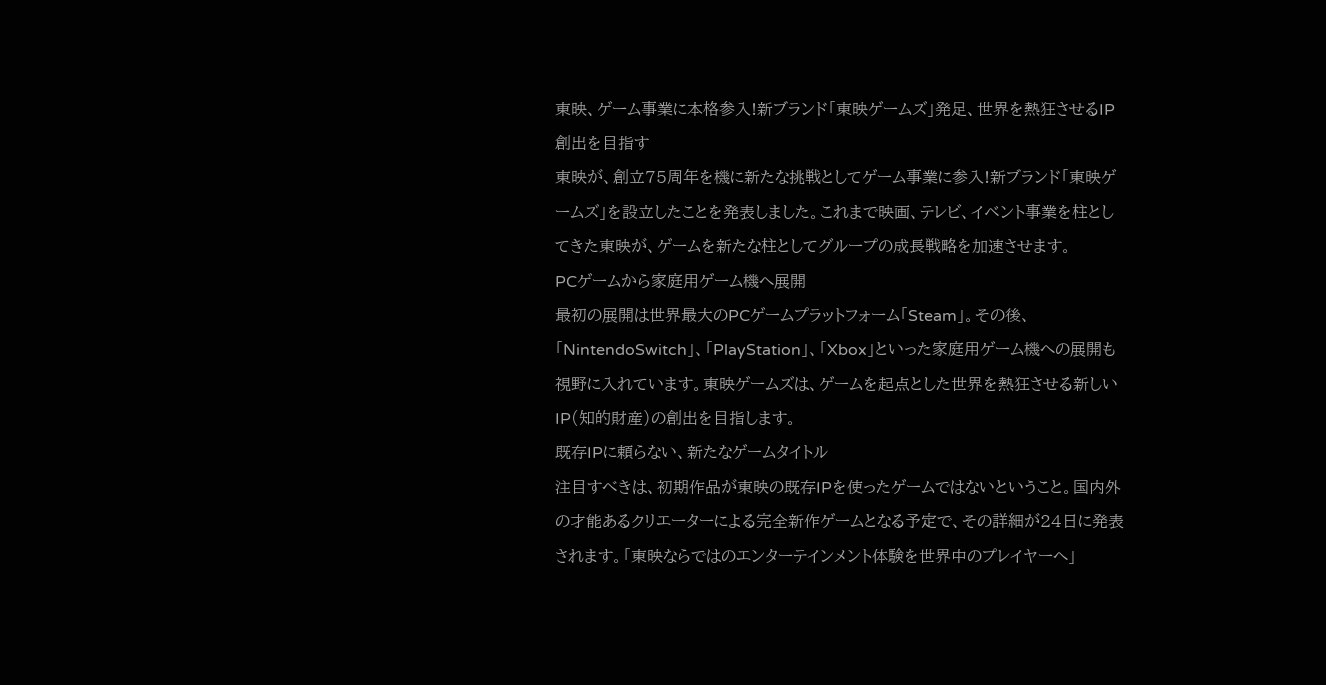東映、ゲーム事業に本格参入!新ブランド「東映ゲームズ」発足、世界を熱狂させるIP創出を目指す
東映が、創立75周年を機に新たな挑戦としてゲーム事業に参入!新ブランド「東映ゲームズ」を設立したことを発表しました。これまで映画、テレビ、イベント事業を柱としてきた東映が、ゲームを新たな柱としてグループの成長戦略を加速させます。
PCゲームから家庭用ゲーム機へ展開
最初の展開は世界最大のPCゲームプラットフォーム「Steam」。その後、「NintendoSwitch」、「PlayStation」、「Xbox」といった家庭用ゲーム機への展開も視野に入れています。東映ゲームズは、ゲームを起点とした世界を熱狂させる新しいIP(知的財産)の創出を目指します。
既存IPに頼らない、新たなゲームタイトル
注目すべきは、初期作品が東映の既存IPを使ったゲームではないということ。国内外の才能あるクリエーターによる完全新作ゲームとなる予定で、その詳細が24日に発表されます。「東映ならではのエンターテインメント体験を世界中のプレイヤーへ」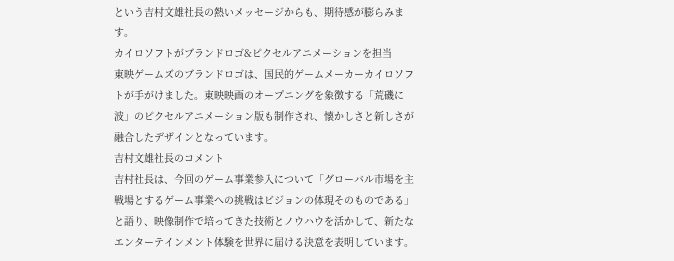という吉村文雄社長の熱いメッセージからも、期待感が膨らみます。
カイロソフトがブランドロゴ&ピクセルアニメーションを担当
東映ゲームズのブランドロゴは、国民的ゲームメーカーカイロソフトが手がけました。東映映画のオープニングを象徴する「荒磯に波」のピクセルアニメーション版も制作され、懐かしさと新しさが融合したデザインとなっています。
吉村文雄社長のコメント
吉村社長は、今回のゲーム事業参入について「グローバル市場を主戦場とするゲーム事業への挑戦はビジョンの体現そのものである」と語り、映像制作で培ってきた技術とノウハウを活かして、新たなエンターテインメント体験を世界に届ける決意を表明しています。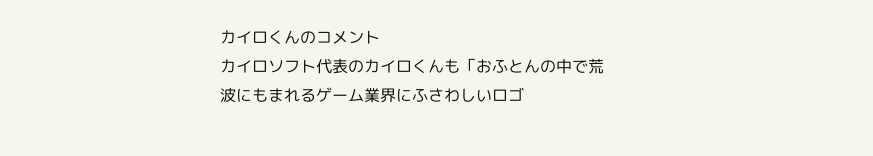カイロくんのコメント
カイロソフト代表のカイロくんも「おふとんの中で荒波にもまれるゲーム業界にふさわしいロゴ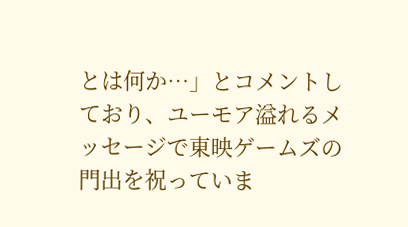とは何か…」とコメントしており、ユーモア溢れるメッセージで東映ゲームズの門出を祝っていま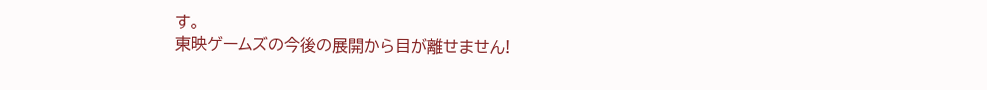す。
東映ゲームズの今後の展開から目が離せません!